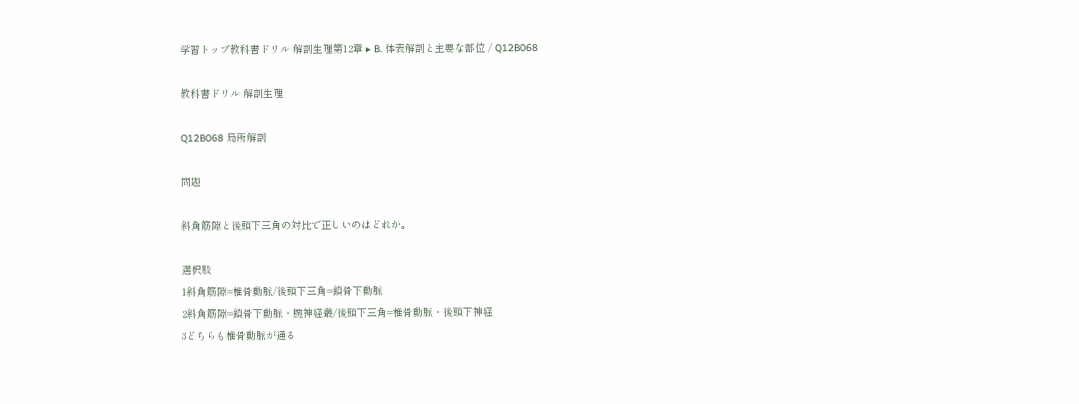学習トップ教科書ドリル 解剖生理第12章 ▸ B. 体表解剖と主要な部位 / Q12B068

教科書ドリル 解剖生理

Q12B068 局所解剖

問題

斜角筋隙と後頭下三角の対比で正しいのはどれか。

選択肢
1斜角筋隙=椎骨動脈/後頭下三角=鎖骨下動脈
2斜角筋隙=鎖骨下動脈・腕神経叢/後頭下三角=椎骨動脈・後頭下神経
3どちらも椎骨動脈が通る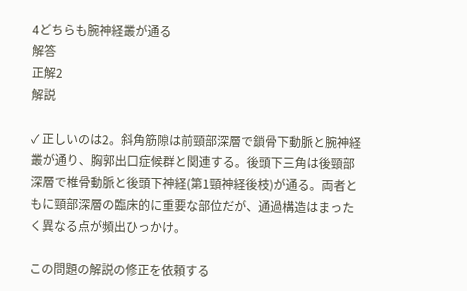4どちらも腕神経叢が通る
解答
正解2
解説

✓ 正しいのは2。斜角筋隙は前頸部深層で鎖骨下動脈と腕神経叢が通り、胸郭出口症候群と関連する。後頭下三角は後頸部深層で椎骨動脈と後頭下神経(第1頸神経後枝)が通る。両者ともに頸部深層の臨床的に重要な部位だが、通過構造はまったく異なる点が頻出ひっかけ。

この問題の解説の修正を依頼する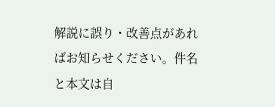解説に誤り・改善点があればお知らせください。件名と本文は自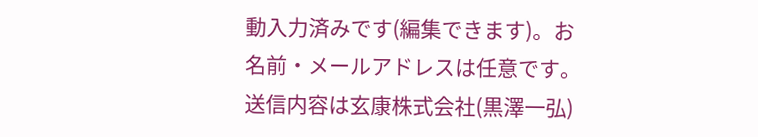動入力済みです(編集できます)。お名前・メールアドレスは任意です。送信内容は玄康株式会社(黒澤一弘)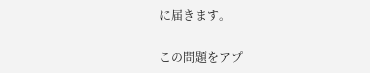に届きます。

この問題をアプ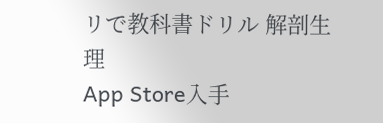リで教科書ドリル 解剖生理
App Store入手